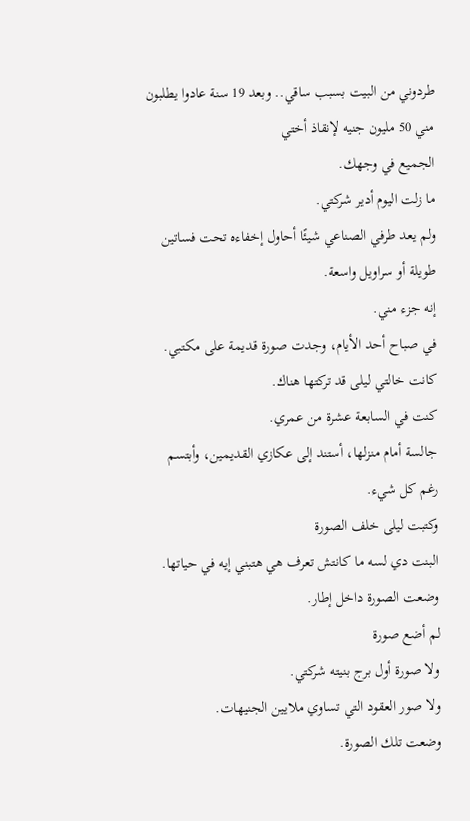طردوني من البيت بسبب ساقي.. وبعد 19 سنة عادوا يطلبون مني 50 مليون جنيه لإنقاذ أختي
الجميع في وجهك.
ما زلت اليوم أدير شركتي.
ولم يعد طرفي الصناعي شيئًا أحاول إخفاءه تحت فساتين طويلة أو سراويل واسعة.
إنه جزء مني.
في صباح أحد الأيام، وجدت صورة قديمة على مكتبي.
كانت خالتي ليلى قد تركتها هناك.
كنت في السابعة عشرة من عمري.
جالسة أمام منزلها، أستند إلى عكازي القديمين، وأبتسم رغم كل شيء.
وكتبت ليلى خلف الصورة
البنت دي لسه ما كانتش تعرف هي هتبني إيه في حياتها.
وضعت الصورة داخل إطار.
لم أضع صورة
ولا صورة أول برج بنيته شركتي.
ولا صور العقود التي تساوي ملايين الجنيهات.
وضعت تلك الصورة.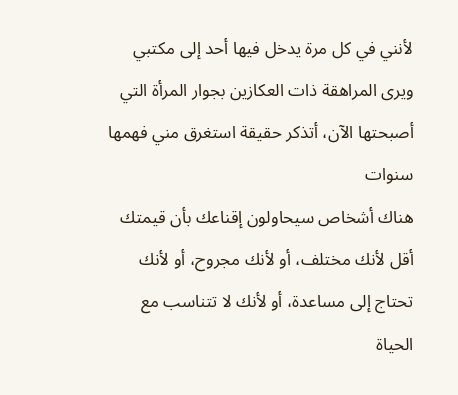لأنني في كل مرة يدخل فيها أحد إلى مكتبي ويرى المراهقة ذات العكازين بجوار المرأة التي أصبحتها الآن، أتذكر حقيقة استغرق مني فهمها سنوات
هناك أشخاص سيحاولون إقناعك بأن قيمتك أقل لأنك مختلف، أو لأنك مجروح، أو لأنك تحتاج إلى مساعدة، أو لأنك لا تتناسب مع الحياة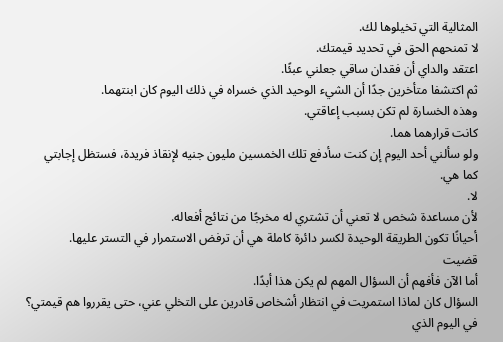المثالية التي تخيلوها لك.
لا تمنحهم الحق في تحديد قيمتك.
اعتقد والداي أن فقدان ساقي جعلني عبئًا.
ثم اكتشفا متأخرين جدًا أن الشيء الوحيد الذي خسراه في ذلك اليوم كان ابنتهما.
وهذه الخسارة لم تكن بسبب إعاقتي.
كانت قرارهما هما.
ولو سألني أحد اليوم إن كنت سأدفع تلك الخمسين مليون جنيه لإنقاذ فريدة، فستظل إجابتي كما هي.
لا.
لأن مساعدة شخص لا تعني أن تشتري له مخرجًا من نتائج أفعاله.
أحيانًا تكون الطريقة الوحيدة لكسر دائرة كاملة هي أن ترفض الاستمرار في التستر عليها.
قضيت
أما الآن فأفهم أن السؤال المهم لم يكن هذا أبدًا.
السؤال كان لماذا استمريت في انتظار أشخاص قادرين على التخلي عني، حتى يقرروا هم قيمتي؟
في اليوم الذي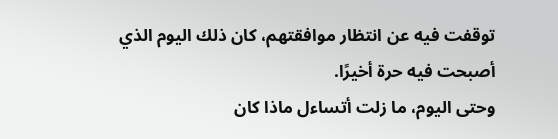توقفت فيه عن انتظار موافقتهم، كان ذلك اليوم الذي أصبحت فيه حرة أخيرًا.
وحتى اليوم، ما زلت أتساءل ماذا كان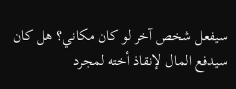سيفعل شخص آخر لو كان مكاني؟ هل كان سيدفع المال لإنقاذ أخته لمجرد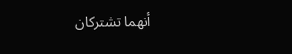أنهما تشتركان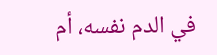في الدم نفسه، أم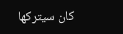كان سيتركها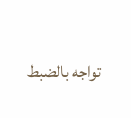تواجه بالضبط